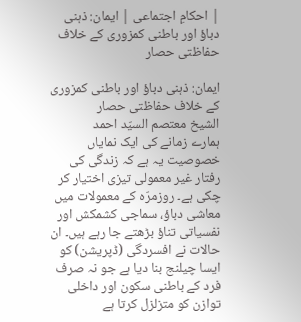| احکامِ اجتماعی | ایمان: ذہنی دباؤ اور باطنی کمزوری کے خلاف حفاظتی حصار

ایمان: ذہنی دباؤ اور باطنی کمزوری کے خلاف حفاظتی حصار
الشیخ معتصم السیّد احمد
ہمارے زمانے کی ایک نمایاں خصوصیت یہ ہے کہ زندگی کی رفتار غیر معمولی تیزی اختیار کر چکی ہے۔ روزمرّہ کے معمولات میں معاشی دباؤ، سماجی کشمکش اور نفسیاتی تناؤ بڑھتے جا رہے ہیں۔ ان حالات نے افسردگی (ڈپریشن) کو ایسا چیلنج بنا دیا ہے جو نہ صرف فرد کے باطنی سکون اور داخلی توازن کو متزلزل کرتا ہے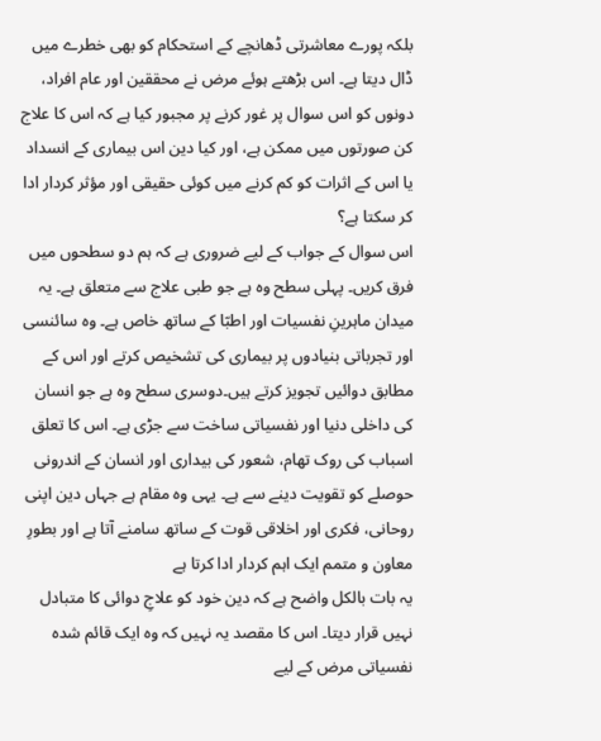بلکہ پورے معاشرتی ڈھانچے کے استحکام کو بھی خطرے میں ڈال دیتا ہے۔ اس بڑھتے ہوئے مرض نے محققین اور عام افراد، دونوں کو اس سوال پر غور کرنے پر مجبور کیا ہے کہ اس کا علاج کن صورتوں میں ممکن ہے، اور کیا دین اس بیماری کے انسداد یا اس کے اثرات کو کم کرنے میں کوئی حقیقی اور مؤثر کردار ادا کر سکتا ہے؟
اس سوال کے جواب کے لیے ضروری ہے کہ ہم دو سطحوں میں فرق کریں۔ پہلی سطح وہ ہے جو طبی علاج سے متعلق ہے۔ یہ میدان ماہرینِ نفسیات اور اطبّا کے ساتھ خاص ہے۔ وہ سائنسی اور تجرباتی بنیادوں پر بیماری کی تشخیص کرتے اور اس کے مطابق دوائیں تجویز کرتے ہیں۔دوسری سطح وہ ہے جو انسان کی داخلی دنیا اور نفسیاتی ساخت سے جڑی ہے۔ اس کا تعلق اسباب کی روک تھام، شعور کی بیداری اور انسان کے اندرونی حوصلے کو تقویت دینے سے ہے۔ یہی وہ مقام ہے جہاں دین اپنی روحانی، فکری اور اخلاقی قوت کے ساتھ سامنے آتا ہے اور بطورِ معاون و متمم ایک اہم کردار ادا کرتا ہے
یہ بات بالکل واضح ہے کہ دین خود کو علاجِ دوائی کا متبادل نہیں قرار دیتا۔ اس کا مقصد یہ نہیں کہ وہ ایک قائم شدہ نفسیاتی مرض کے لیے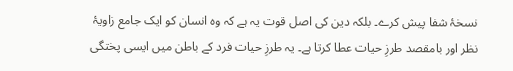نسخۂ شفا پیش کرے۔ بلکہ دین کی اصل قوت یہ ہے کہ وہ انسان کو ایک جامع زاویۂ نظر اور بامقصد طرزِ حیات عطا کرتا ہے۔ یہ طرزِ حیات فرد کے باطن میں ایسی پختگی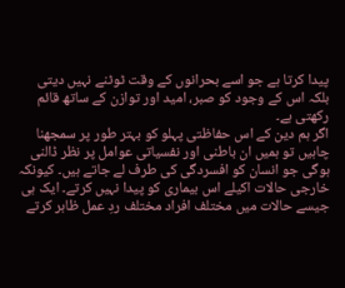پیدا کرتا ہے جو اسے بحرانوں کے وقت ٹوٹنے نہیں دیتی بلکہ اس کے وجود کو صبر، امید اور توازن کے ساتھ قائم رکھتی ہے۔
اگر ہم دین کے اس حفاظتی پہلو کو بہتر طور پر سمجھنا چاہیں تو ہمیں ان باطنی اور نفسیاتی عوامل پر نظر ڈالنی ہوگی جو انسان کو افسردگی کی طرف لے جاتے ہیں۔ کیونکہ خارجی حالات اکیلے اس بیماری کو پیدا نہیں کرتے۔ ایک ہی جیسے حالات میں مختلف افراد مختلف ردِ عمل ظاہر کرتے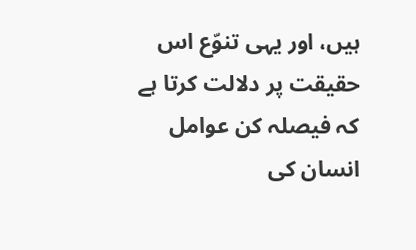ہیں، اور یہی تنوّع اس حقیقت پر دلالت کرتا ہے کہ فیصلہ کن عوامل انسان کی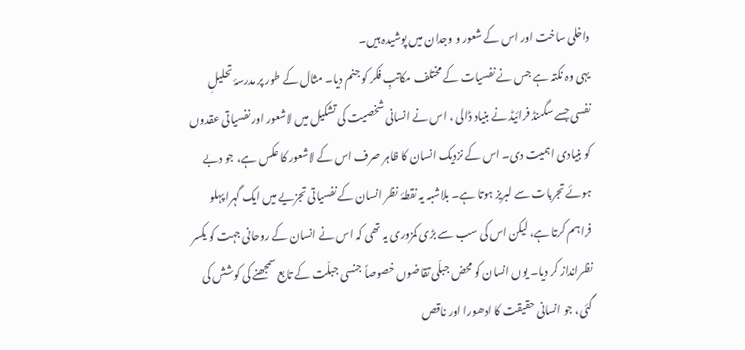داخلی ساخت اور اس کے شعور و وجدان میں پوشیدہ ہیں۔
یہی وہ نکتہ ہے جس نے نفسیات کے مختلف مکاتبِ فکر کو جنم دیا۔ مثال کے طور پر مدرسۂ تحلیلِ نفسی جسے سگمنڈ فرائیڈ نے بنیاد ڈالی ، اس نے انسانی شخصیت کی تشکیل میں لاشعور اور نفسیاتی عقدوں کو بنیادی اہمیت دی۔ اس کے نزدیک انسان کا ظاہر صرف اس کے لاشعور کا عکس ہے، جو دبے ہوئے تجربات سے لبریز ہوتا ہے۔ بلاشبہ یہ نقطۂ نظر انسان کے نفسیاتی تجزیے میں ایک گہرا پہلو فراہم کرتا ہے، لیکن اس کی سب سے بڑی کمزوری یہ تھی کہ اس نے انسان کے روحانی جہت کو یکسر نظرانداز کر دیا۔ یوں انسان کو محض جبلّی تقاضوں خصوصاً جنسی جبلّت کے تابع سمجھنے کی کوشش کی گئی، جو انسانی حقیقت کا ادھورا اور ناقص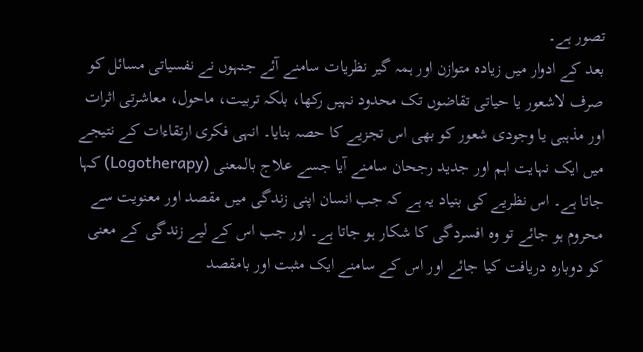تصور ہے۔
بعد کے ادوار میں زیادہ متوازن اور ہمہ گیر نظریات سامنے آئے جنہوں نے نفسیاتی مسائل کو صرف لاشعور یا حیاتی تقاضوں تک محدود نہیں رکھا، بلکہ تربیت، ماحول، معاشرتی اثرات اور مذہبی یا وجودی شعور کو بھی اس تجزیے کا حصہ بنایا۔ انہی فکری ارتقاءات کے نتیجے میں ایک نہایت اہم اور جدید رجحان سامنے آیا جسے علاج بالمعنی (Logotherapy) کہا جاتا ہے۔ اس نظریے کی بنیاد یہ ہے کہ جب انسان اپنی زندگی میں مقصد اور معنویت سے محروم ہو جائے تو وہ افسردگی کا شکار ہو جاتا ہے۔ اور جب اس کے لیے زندگی کے معنی کو دوبارہ دریافت کیا جائے اور اس کے سامنے ایک مثبت اور بامقصد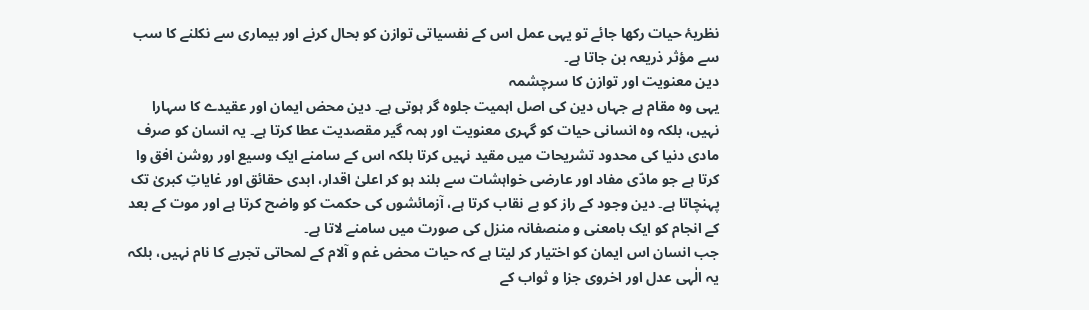نظریۂ حیات رکھا جائے تو یہی عمل اس کے نفسیاتی توازن کو بحال کرنے اور بیماری سے نکلنے کا سب سے مؤثر ذریعہ بن جاتا ہے۔
دین معنویت اور توازن کا سرچشمہ
یہی وہ مقام ہے جہاں دین کی اصل اہمیت جلوہ گر ہوتی ہے۔ دین محض ایمان اور عقیدے کا سہارا نہیں، بلکہ وہ انسانی حیات کو گہری معنویت اور ہمہ گیر مقصدیت عطا کرتا ہے۔ یہ انسان کو صرف مادی دنیا کی محدود تشریحات میں مقید نہیں کرتا بلکہ اس کے سامنے ایک وسیع اور روشن افق وا کرتا ہے جو مادّی مفاد اور عارضی خواہشات سے بلند ہو کر اعلیٰ اقدار، ابدی حقائق اور غایاتِ کبریٰ تک پہنچاتا ہے۔ دین وجود کے راز کو بے نقاب کرتا ہے، آزمائشوں کی حکمت کو واضح کرتا ہے اور موت کے بعد کے انجام کو ایک بامعنی و منصفانہ منزل کی صورت میں سامنے لاتا ہے۔
جب انسان اس ایمان کو اختیار کر لیتا ہے کہ حیات محض غم و آلام کے لمحاتی تجربے کا نام نہیں، بلکہ یہ الٰہی عدل اور اخروی جزا و ثواب کے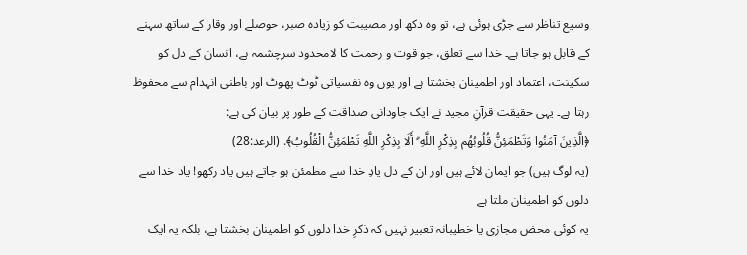وسیع تناظر سے جڑی ہوئی ہے، تو وہ دکھ اور مصیبت کو زیادہ صبر، حوصلے اور وقار کے ساتھ سہنے کے قابل ہو جاتا ہے۔ خدا سے تعلق، جو قوت و رحمت کا لامحدود سرچشمہ ہے، انسان کے دل کو سکینت، اعتماد اور اطمینان بخشتا ہے اور یوں وہ نفسیاتی ٹوٹ پھوٹ اور باطنی انہدام سے محفوظ رہتا ہے۔ یہی حقیقت قرآنِ مجید نے ایک جاودانی صداقت کے طور پر بیان کی ہے:
﴿الَّذِينَ آمَنُوا وَتَطْمَئِنُّ قُلُوبُهُم بِذِكْرِ اللَّهِ ۗ أَلَا بِذِكْرِ اللَّهِ تَطْمَئِنُّ الْقُلُوبُ﴾. (الرعد:28)
(یہ لوگ ہیں) جو ایمان لائے ہیں اور ان کے دل یادِ خدا سے مطمئن ہو جاتے ہیں یاد رکھو! یاد خدا سے دلوں کو اطمینان ملتا ہے
یہ کوئی محض مجازی یا خطیبانہ تعبیر نہیں کہ ذکرِ خدا دلوں کو اطمینان بخشتا ہے، بلکہ یہ ایک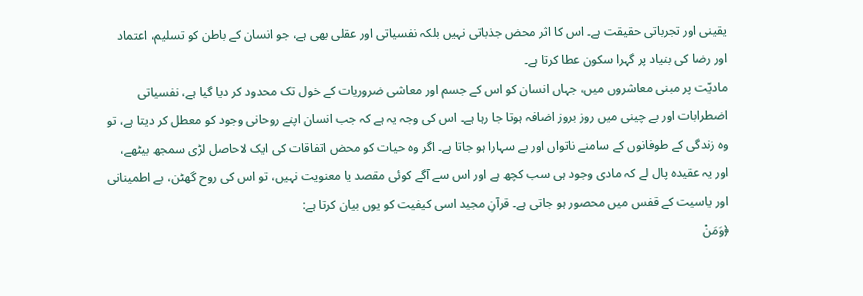یقینی اور تجرباتی حقیقت ہے۔ اس کا اثر محض جذباتی نہیں بلکہ نفسیاتی اور عقلی بھی ہے، جو انسان کے باطن کو تسلیم، اعتماد اور رضا کی بنیاد پر گہرا سکون عطا کرتا ہے۔
مادیّت پر مبنی معاشروں میں، جہاں انسان کو اس کے جسم اور معاشی ضروریات کے خول تک محدود کر دیا گیا ہے، نفسیاتی اضطرابات اور بے چینی میں روز بروز اضافہ ہوتا جا رہا ہے۔ اس کی وجہ یہ ہے کہ جب انسان اپنے روحانی وجود کو معطل کر دیتا ہے، تو وہ زندگی کے طوفانوں کے سامنے ناتواں اور بے سہارا ہو جاتا ہے۔ اگر وہ حیات کو محض اتفاقات کی ایک لاحاصل لڑی سمجھ بیٹھے، اور یہ عقیدہ پال لے کہ مادی وجود ہی سب کچھ ہے اور اس سے آگے کوئی مقصد یا معنویت نہیں، تو اس کی روح گھٹن، بے اطمینانی اور یاسیت کے قفس میں محصور ہو جاتی ہے۔ قرآنِ مجید اسی کیفیت کو یوں بیان کرتا ہے:
﴿وَمَنْ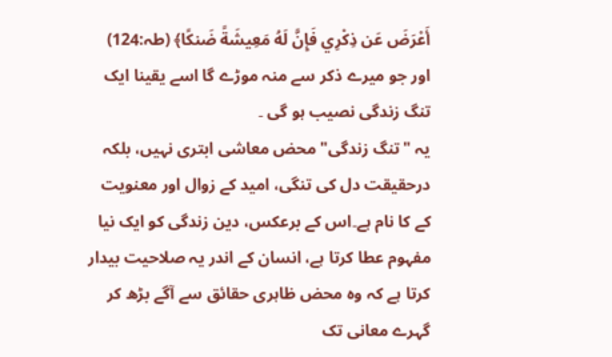أَعْرَضَ عَن ذِكْرِي فَإِنَّ لَهُ مَعِيشَةً ضَنكًا﴾ (طہ:124)
اور جو میرے ذکر سے منہ موڑے گا اسے یقینا ایک تنگ زندگی نصیب ہو گی ۔
یہ "تنگ زندگی" محض معاشی ابتری نہیں، بلکہ درحقیقت دل کی تنگی، امید کے زوال اور معنویت کے کا نام ہے۔اس کے برعکس، دین زندگی کو ایک نیا مفہوم عطا کرتا ہے، انسان کے اندر یہ صلاحیت بیدار کرتا ہے کہ وہ محض ظاہری حقائق سے آگے بڑھ کر گہرے معانی تک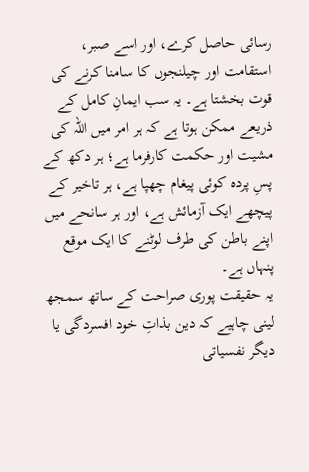رسائی حاصل کرے، اور اسے صبر، استقامت اور چیلنجوں کا سامنا کرنے کی قوت بخشتا ہے۔ یہ سب ایمانِ کامل کے ذریعے ممکن ہوتا ہے کہ ہر امر میں اللہ کی مشیت اور حکمت کارفرما ہے؛ ہر دکھ کے پسِ پردہ کوئی پیغام چھپا ہے، ہر تاخیر کے پیچھے ایک آزمائش ہے، اور ہر سانحے میں اپنے باطن کی طرف لوٹنے کا ایک موقع پنہاں ہے۔
یہ حقیقت پوری صراحت کے ساتھ سمجھ لینی چاہیے کہ دین بذاتِ خود افسردگی یا دیگر نفسیاتی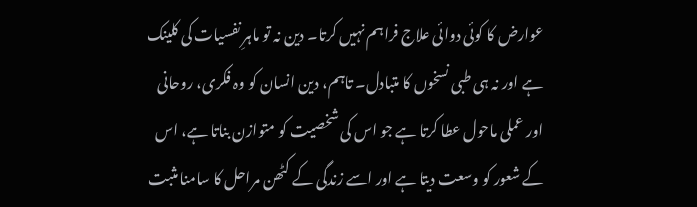عوارض کا کوئی دوائی علاج فراہم نہیں کرتا۔ دین نہ تو ماہرِ نفسیات کی کلینک ہے اور نہ ہی طبی نسخوں کا متبادل۔ تاہم، دین انسان کو وہ فکری، روحانی اور عملی ماحول عطا کرتا ہے جو اس کی شخصیت کو متوازن بناتا ہے، اس کے شعور کو وسعت دیتا ہے اور اسے زندگی کے کٹھن مراحل کا سامنا مثبت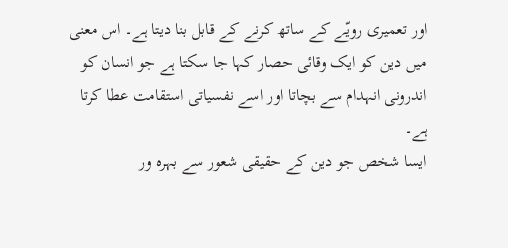اور تعمیری رویّے کے ساتھ کرنے کے قابل بنا دیتا ہے۔ اس معنی میں دین کو ایک وقائی حصار کہا جا سکتا ہے جو انسان کو اندرونی انہدام سے بچاتا اور اسے نفسیاتی استقامت عطا کرتا ہے۔
ایسا شخص جو دین کے حقیقی شعور سے بہرہ ور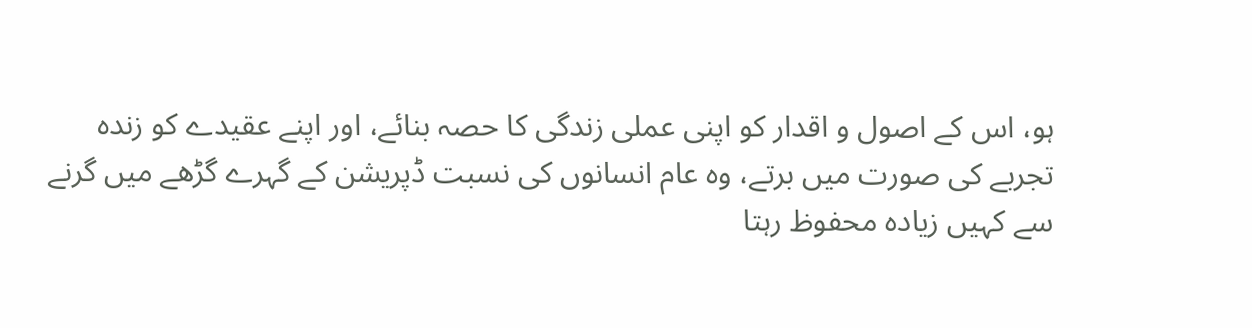ہو، اس کے اصول و اقدار کو اپنی عملی زندگی کا حصہ بنائے، اور اپنے عقیدے کو زندہ تجربے کی صورت میں برتے، وہ عام انسانوں کی نسبت ڈپریشن کے گہرے گڑھے میں گرنے سے کہیں زیادہ محفوظ رہتا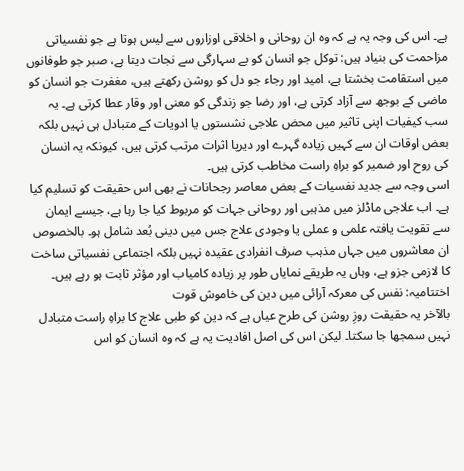ہے۔ اس کی وجہ یہ ہے کہ وہ ان روحانی و اخلاقی اوزاروں سے لیس ہوتا ہے جو نفسیاتی مزاحمت کی بنیاد ہیں: توکل جو انسان کو بے سہارگی سے نجات دیتا ہے، صبر جو طوفانوں میں استقامت بخشتا ہے، امید اور رجاء جو دل کو روشن رکھتے ہیں، مغفرت جو انسان کو ماضی کے بوجھ سے آزاد کرتی ہے، اور رضا جو زندگی کو معنی اور وقار عطا کرتی ہے۔ یہ سب کیفیات اپنی تاثیر میں محض علاجی نشستوں یا ادویات کے متبادل ہی نہیں بلکہ بعض اوقات ان سے کہیں زیادہ گہرے اور دیرپا اثرات مرتب کرتی ہیں، کیونکہ یہ انسان کی روح اور ضمیر کو براہِ راست مخاطب کرتی ہیں۔
اسی وجہ سے جدید نفسیات کے بعض معاصر رجحانات نے بھی اس حقیقت کو تسلیم کیا ہے۔ اب علاجی ماڈلز میں مذہبی اور روحانی جہات کو مربوط کیا جا رہا ہے، جیسے ایمان سے تقویت یافتہ علمی و عملی یا وجودی علاج جس میں دینی بُعد شامل ہو۔ بالخصوص ان معاشروں میں جہاں مذہب صرف انفرادی عقیدہ نہیں بلکہ اجتماعی نفسیاتی ساخت کا لازمی جزو ہے، وہاں یہ طریقے نمایاں طور پر زیادہ کامیاب اور مؤثر ثابت ہو رہے ہیں۔
اختتامیہ: نفس کی معرکہ آرائی میں دین کی خاموش قوت
بالآخر یہ حقیقت روزِ روشن کی طرح عیاں ہے کہ دین کو طبی علاج کا براہِ راست متبادل نہیں سمجھا جا سکتا۔ لیکن اس کی اصل افادیت یہ ہے کہ وہ انسان کو اس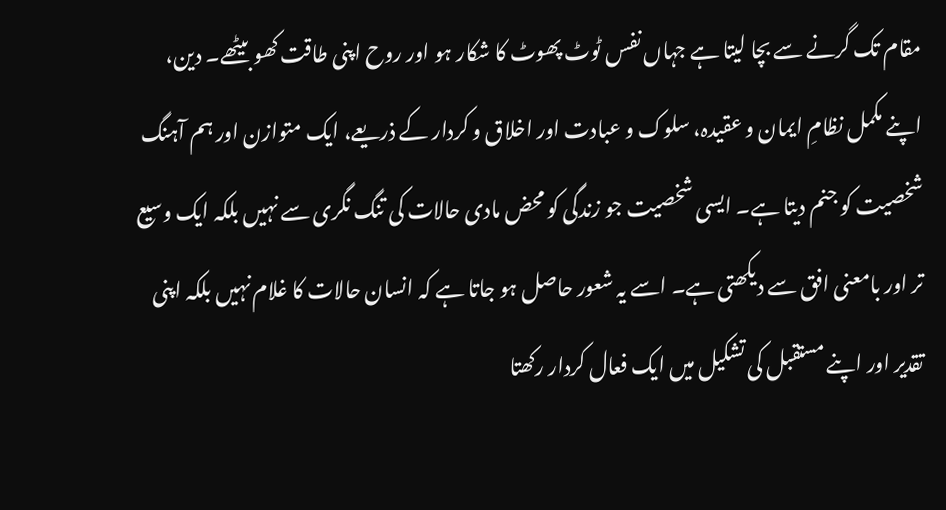مقام تک گرنے سے بچا لیتا ہے جہاں نفس ٹوٹ پھوٹ کا شکار ہو اور روح اپنی طاقت کھو بیٹھے۔ دین، اپنے مکمل نظامِ ایمان و عقیدہ، سلوک و عبادت اور اخلاق و کردار کے ذریعے، ایک متوازن اور ہم آہنگ شخصیت کو جنم دیتا ہے۔ ایسی شخصیت جو زندگی کو محض مادی حالات کی تنگ نگری سے نہیں بلکہ ایک وسیع تر اور بامعنی افق سے دیکھتی ہے۔ اسے یہ شعور حاصل ہو جاتا ہے کہ انسان حالات کا غلام نہیں بلکہ اپنی تقدیر اور اپنے مستقبل کی تشکیل میں ایک فعال کردار رکھتا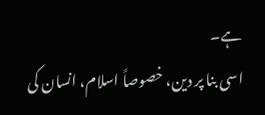ہے۔
اسی بنا پر دین، خصوصاً اسلام، انسان کی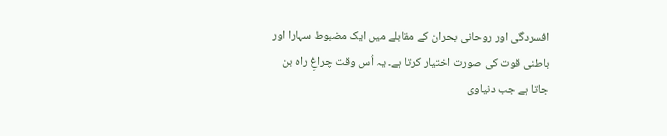افسردگی اور روحانی بحران کے مقابلے میں ایک مضبوط سہارا اور باطنی قوت کی صورت اختیار کرتا ہے۔ یہ اُس وقت چراغِ راہ بن جاتا ہے جب دنیاوی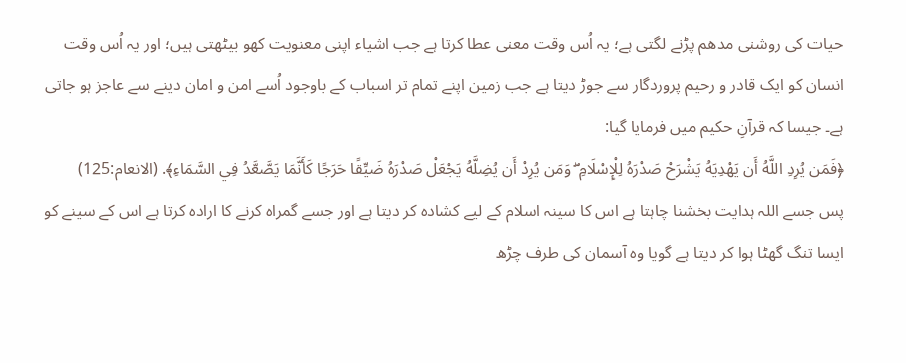حیات کی روشنی مدھم پڑنے لگتی ہے؛ یہ اُس وقت معنی عطا کرتا ہے جب اشیاء اپنی معنویت کھو بیٹھتی ہیں؛ اور یہ اُس وقت انسان کو ایک قادر و رحیم پروردگار سے جوڑ دیتا ہے جب زمین اپنے تمام تر اسباب کے باوجود اُسے امن و امان دینے سے عاجز ہو جاتی ہے۔ جیسا کہ قرآنِ حکیم میں فرمایا گیا:
﴿فَمَن يُرِدِ اللَّهُ أَن يَهْدِيَهُ يَشْرَحْ صَدْرَهُ لِلْإِسْلَامِ ۖ وَمَن يُرِدْ أَن يُضِلَّهُ يَجْعَلْ صَدْرَهُ ضَيِّقًا حَرَجًا كَأَنَّمَا يَصَّعَّدُ فِي السَّمَاءِ﴾. (الانعام:125)
پس جسے اللہ ہدایت بخشنا چاہتا ہے اس کا سینہ اسلام کے لیے کشادہ کر دیتا ہے اور جسے گمراہ کرنے کا ارادہ کرتا ہے اس کے سینے کو ایسا تنگ گھٹا ہوا کر دیتا ہے گویا وہ آسمان کی طرف چڑھ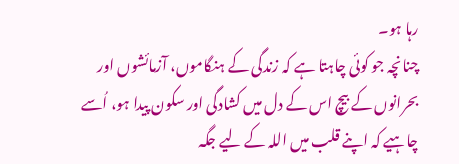رہا ہو۔
چنانچہ جو کوئی چاہتا ہے کہ زندگی کے ہنگاموں، آزمائشوں اور بحرانوں کے بیچ اس کے دل میں کشادگی اور سکون پیدا ہو، اُسے چاہیے کہ اپنے قلب میں اللہ کے لیے جگہ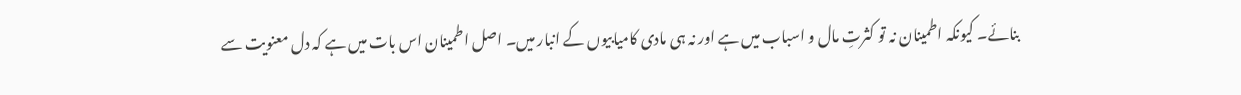بنائے۔ کیونکہ اطمینان نہ تو کثرتِ مال و اسباب میں ہے اور نہ ہی مادی کامیابیوں کے انبار میں۔ اصل اطمینان اس بات میں ہے کہ دل معنویت سے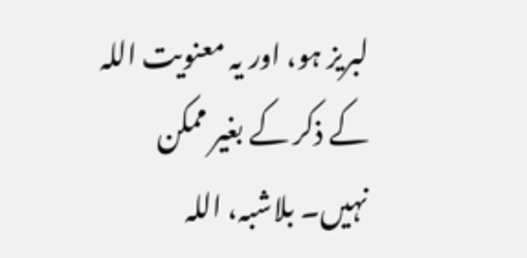لبریز ہو، اور یہ معنویت اللہ کے ذکر کے بغیر ممکن نہیں۔ بلاشبہ، اللہ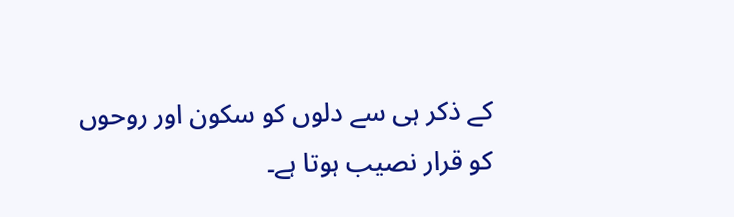کے ذکر ہی سے دلوں کو سکون اور روحوں کو قرار نصیب ہوتا ہے۔